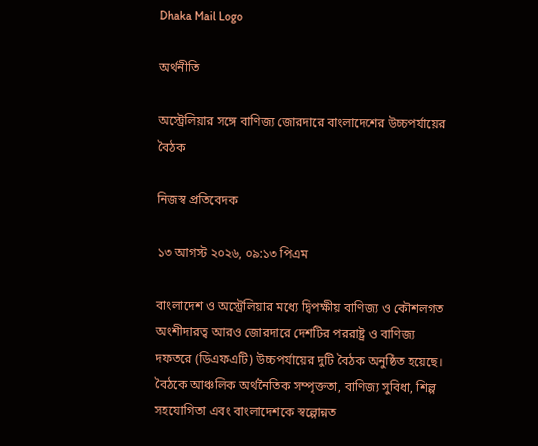Dhaka Mail Logo

অর্থনীতি

অস্ট্রেলিয়ার সঙ্গে বাণিজ্য জোরদারে বাংলাদেশের উচ্চপর্যায়ের বৈঠক

নিজস্ব প্রতিবেদক

১৩ আগস্ট ২০২৬, ০৯:১৩ পিএম

বাংলাদেশ ও অস্ট্রেলিয়ার মধ্যে দ্বিপক্ষীয় বাণিজ্য ও কৌশলগত অংশীদারত্ব আরও জোরদারে দেশটির পররাষ্ট্র ও বাণিজ্য দফতরে (ডিএফএটি) উচ্চপর্যায়ের দুটি বৈঠক অনুষ্ঠিত হয়েছে। বৈঠকে আঞ্চলিক অর্থনৈতিক সম্পৃক্ততা, বাণিজ্য সুবিধা, শিল্প সহযোগিতা এবং বাংলাদেশকে স্বল্পোন্নত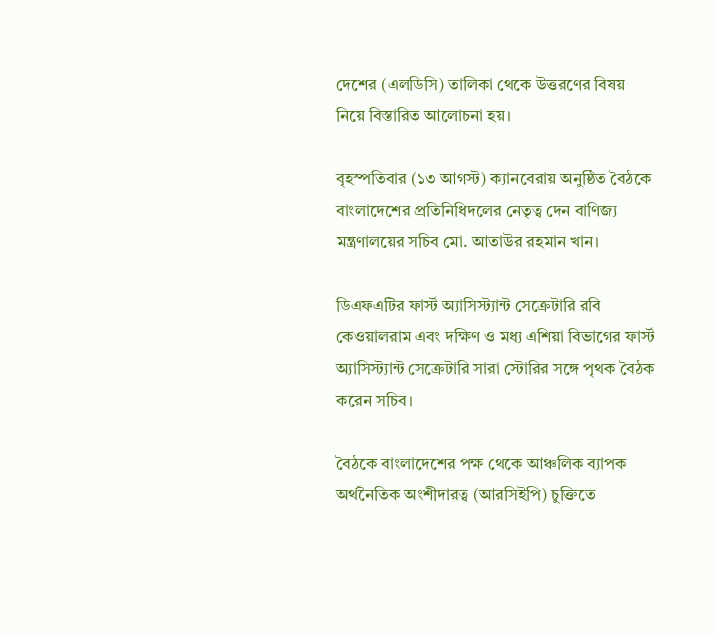দেশের (এলডিসি) তালিকা থেকে উত্তরণের বিষয় নিয়ে বিস্তারিত আলোচনা হয়।

বৃহস্পতিবার (১৩ আগস্ট) ক্যানবেরায় অনুষ্ঠিত বৈঠকে বাংলাদেশের প্রতিনিধিদলের নেতৃত্ব দেন বাণিজ্য মন্ত্রণালয়ের সচিব মো. আতাউর রহমান খান।

ডিএফএটির ফার্স্ট অ্যাসিস্ট্যান্ট সেক্রেটারি রবি কেওয়ালরাম এবং দক্ষিণ ও মধ্য এশিয়া বিভাগের ফার্স্ট অ্যাসিস্ট্যান্ট সেক্রেটারি সারা স্টোরির সঙ্গে পৃথক বৈঠক করেন সচিব।

বৈঠকে বাংলাদেশের পক্ষ থেকে আঞ্চলিক ব্যাপক অর্থনৈতিক অংশীদারত্ব (আরসিইপি) চুক্তিতে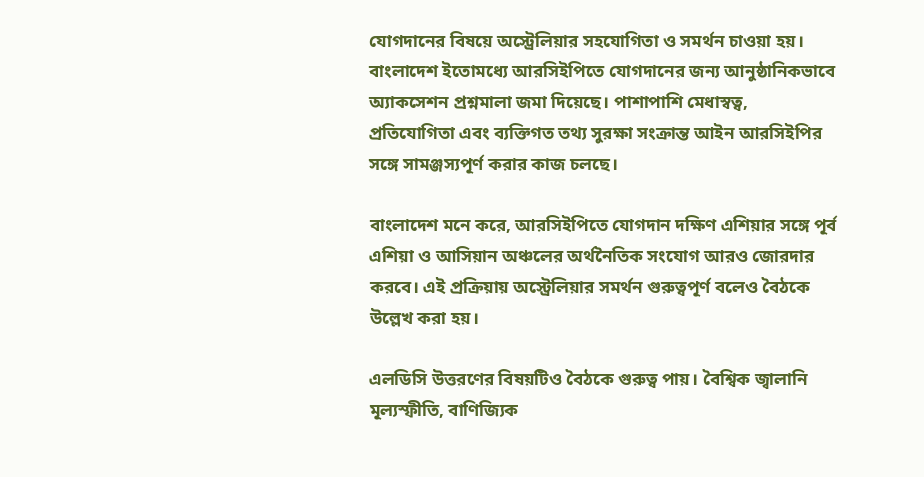যোগদানের বিষয়ে অস্ট্রেলিয়ার সহযোগিতা ও সমর্থন চাওয়া হয়। বাংলাদেশ ইতোমধ্যে আরসিইপিতে যোগদানের জন্য আনুষ্ঠানিকভাবে অ্যাকসেশন প্রশ্নমালা জমা দিয়েছে। পাশাপাশি মেধাস্বত্ব, প্রতিযোগিতা এবং ব্যক্তিগত তথ্য সুরক্ষা সংক্রান্ত আইন আরসিইপির সঙ্গে সামঞ্জস্যপূর্ণ করার কাজ চলছে।

বাংলাদেশ মনে করে, আরসিইপিতে যোগদান দক্ষিণ এশিয়ার সঙ্গে পূর্ব এশিয়া ও আসিয়ান অঞ্চলের অর্থনৈতিক সংযোগ আরও জোরদার করবে। এই প্রক্রিয়ায় অস্ট্রেলিয়ার সমর্থন গুরুত্বপূর্ণ বলেও বৈঠকে উল্লেখ করা হয়।

এলডিসি উত্তরণের বিষয়টিও বৈঠকে গুরুত্ব পায়। বৈশ্বিক জ্বালানি মূল্যস্ফীতি, বাণিজ্যিক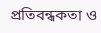প্রতিবন্ধকতা ও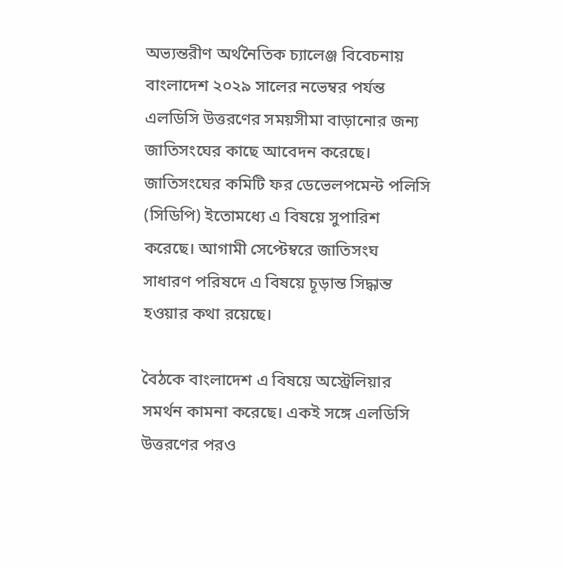অভ্যন্তরীণ অর্থনৈতিক চ্যালেঞ্জ বিবেচনায় বাংলাদেশ ২০২৯ সালের নভেম্বর পর্যন্ত এলডিসি উত্তরণের সময়সীমা বাড়ানোর জন্য জাতিসংঘের কাছে আবেদন করেছে। জাতিসংঘের কমিটি ফর ডেভেলপমেন্ট পলিসি (সিডিপি) ইতোমধ্যে এ বিষয়ে সুপারিশ করেছে। আগামী সেপ্টেম্বরে জাতিসংঘ সাধারণ পরিষদে এ বিষয়ে চূড়ান্ত সিদ্ধান্ত হওয়ার কথা রয়েছে।

বৈঠকে বাংলাদেশ এ বিষয়ে অস্ট্রেলিয়ার সমর্থন কামনা করেছে। একই সঙ্গে এলডিসি উত্তরণের পরও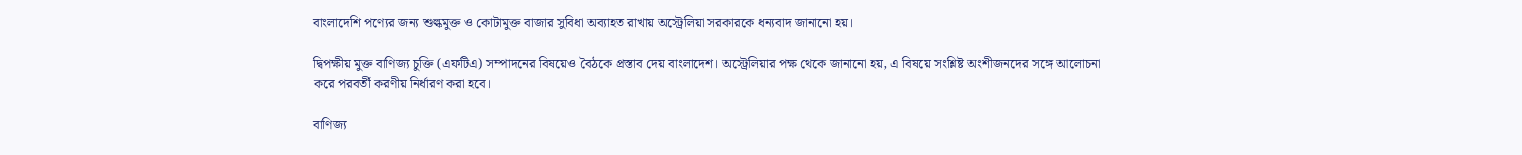বাংলাদেশি পণ্যের জন্য শুল্কমুক্ত ও কোটামুক্ত বাজার সুবিধা অব্যাহত রাখায় অস্ট্রেলিয়া সরকারকে ধন্যবাদ জানানো হয়।

দ্বিপক্ষীয় মুক্ত বাণিজ্য চুক্তি (এফটিএ) সম্পাদনের বিষয়েও বৈঠকে প্রস্তাব দেয় বাংলাদেশ। অস্ট্রেলিয়ার পক্ষ থেকে জানানো হয়, এ বিষয়ে সংশ্লিষ্ট অংশীজনদের সঙ্গে আলোচনা করে পরবর্তী করণীয় নির্ধারণ করা হবে।

বাণিজ্য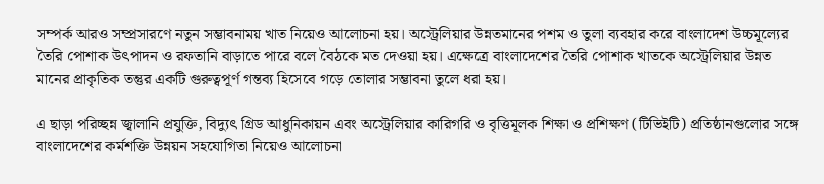সম্পর্ক আরও সম্প্রসারণে নতুন সম্ভাবনাময় খাত নিয়েও আলোচনা হয়। অস্ট্রেলিয়ার উন্নতমানের পশম ও তুলা ব্যবহার করে বাংলাদেশ উচ্চমূল্যের তৈরি পোশাক উৎপাদন ও রফতানি বাড়াতে পারে বলে বৈঠকে মত দেওয়া হয়। এক্ষেত্রে বাংলাদেশের তৈরি পোশাক খাতকে অস্ট্রেলিয়ার উন্নত মানের প্রাকৃতিক তন্তুর একটি গুরুত্বপূর্ণ গন্তব্য হিসেবে গড়ে তোলার সম্ভাবনা তুলে ধরা হয়।

এ ছাড়া পরিচ্ছন্ন জ্বালানি প্রযুক্তি, বিদ্যুৎ গ্রিড আধুনিকায়ন এবং অস্ট্রেলিয়ার কারিগরি ও বৃত্তিমূলক শিক্ষা ও প্রশিক্ষণ (টিভিইটি) প্রতিষ্ঠানগুলোর সঙ্গে বাংলাদেশের কর্মশক্তি উন্নয়ন সহযোগিতা নিয়েও আলোচনা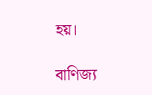হয়।

বাণিজ্য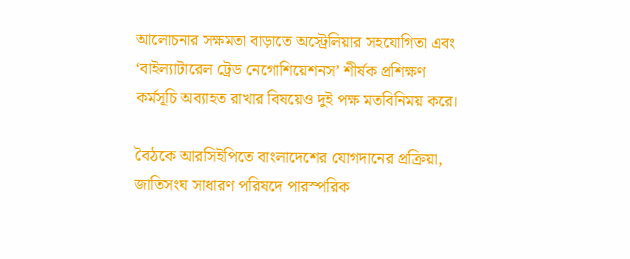আলোচনার সক্ষমতা বাড়াতে অস্ট্রেলিয়ার সহযোগিতা এবং ‘বাইল্যাটারেল ট্রেড নেগোশিয়েশনস’ শীর্ষক প্রশিক্ষণ কর্মসূচি অব্যাহত রাখার বিষয়েও দুই পক্ষ মতবিনিময় করে।

বৈঠকে আরসিইপিতে বাংলাদেশের যোগদানের প্রক্রিয়া, জাতিসংঘ সাধারণ পরিষদে পারস্পরিক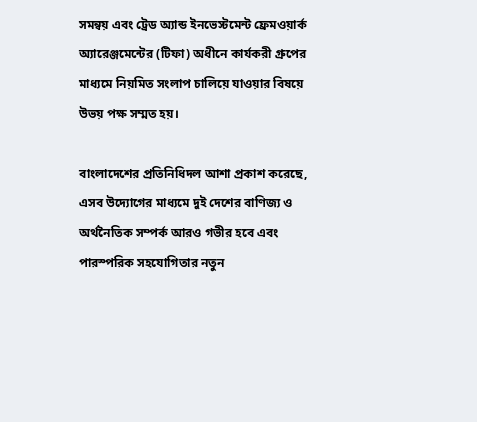সমন্বয় এবং ট্রেড অ্যান্ড ইনভেস্টমেন্ট ফ্রেমওয়ার্ক অ্যারেঞ্জমেন্টের (টিফা) অধীনে কার্যকরী গ্রুপের মাধ্যমে নিয়মিত সংলাপ চালিয়ে যাওয়ার বিষয়ে উভয় পক্ষ সম্মত হয়।

বাংলাদেশের প্রতিনিধিদল আশা প্রকাশ করেছে, এসব উদ্যোগের মাধ্যমে দুই দেশের বাণিজ্য ও অর্থনৈতিক সম্পর্ক আরও গভীর হবে এবং পারস্পরিক সহযোগিতার নতুন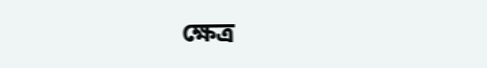ক্ষেত্র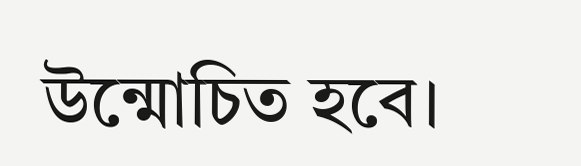উন্মোচিত হবে।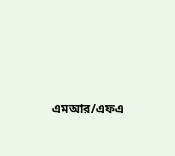এমআর/এফএ